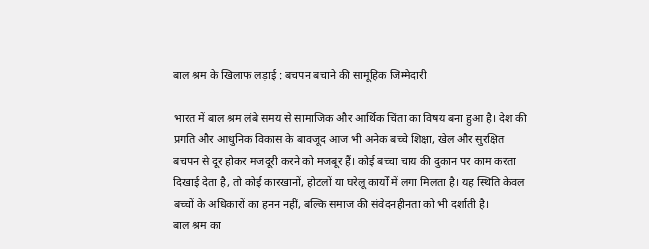बाल श्रम के खिलाफ लड़ाई : बचपन बचाने की सामूहिक जिम्मेदारी

भारत में बाल श्रम लंबे समय से सामाजिक और आर्थिक चिंता का विषय बना हुआ है। देश की प्रगति और आधुनिक विकास के बावजूद आज भी अनेक बच्चे शिक्षा, खेल और सुरक्षित बचपन से दूर होकर मजदूरी करने को मजबूर हैं। कोई बच्चा चाय की दुकान पर काम करता दिखाई देता है, तो कोई कारखानों, होटलों या घरेलू कार्यों में लगा मिलता है। यह स्थिति केवल बच्चों के अधिकारों का हनन नहीं, बल्कि समाज की संवेदनहीनता को भी दर्शाती है।
बाल श्रम का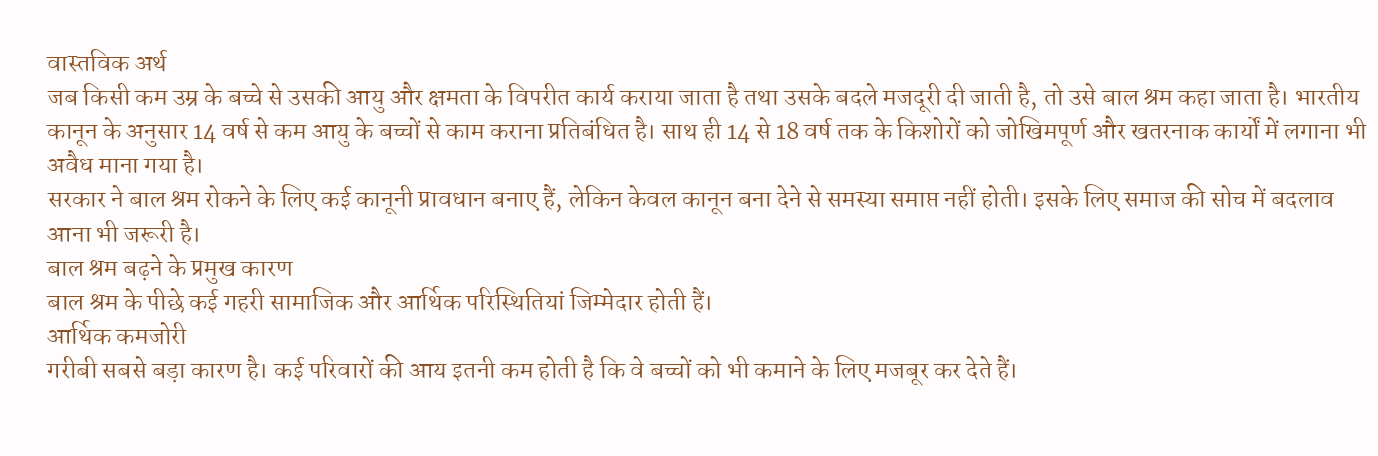वास्तविक अर्थ
जब किसी कम उम्र के बच्चे से उसकी आयु और क्षमता के विपरीत कार्य कराया जाता है तथा उसके बदले मजदूरी दी जाती है, तो उसे बाल श्रम कहा जाता है। भारतीय कानून के अनुसार 14 वर्ष से कम आयु के बच्चों से काम कराना प्रतिबंधित है। साथ ही 14 से 18 वर्ष तक के किशोरों को जोखिमपूर्ण और खतरनाक कार्यों में लगाना भी अवैध माना गया है।
सरकार ने बाल श्रम रोकने के लिए कई कानूनी प्रावधान बनाए हैं, लेकिन केवल कानून बना देने से समस्या समाप्त नहीं होती। इसके लिए समाज की सोच में बदलाव आना भी जरूरी है।
बाल श्रम बढ़ने के प्रमुख कारण
बाल श्रम के पीछे कई गहरी सामाजिक और आर्थिक परिस्थितियां जिम्मेदार होती हैं।
आर्थिक कमजोरी
गरीबी सबसे बड़ा कारण है। कई परिवारों की आय इतनी कम होती है कि वे बच्चों को भी कमाने के लिए मजबूर कर देते हैं।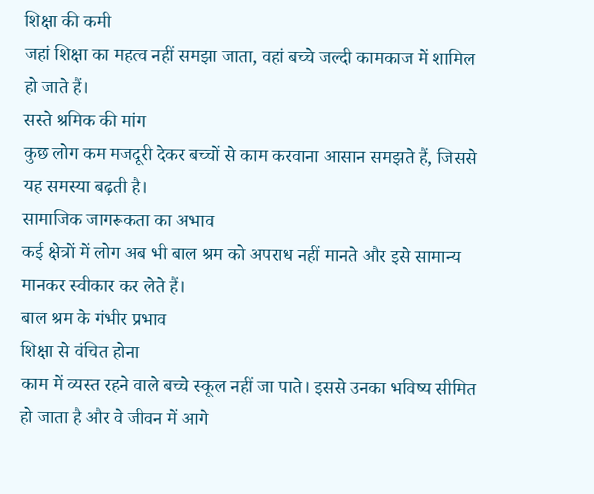शिक्षा की कमी
जहां शिक्षा का महत्व नहीं समझा जाता, वहां बच्चे जल्दी कामकाज में शामिल हो जाते हैं।
सस्ते श्रमिक की मांग
कुछ लोग कम मजदूरी देकर बच्चों से काम करवाना आसान समझते हैं, जिससे यह समस्या बढ़ती है।
सामाजिक जागरूकता का अभाव
कई क्षेत्रों में लोग अब भी बाल श्रम को अपराध नहीं मानते और इसे सामान्य मानकर स्वीकार कर लेते हैं।
बाल श्रम के गंभीर प्रभाव
शिक्षा से वंचित होना
काम में व्यस्त रहने वाले बच्चे स्कूल नहीं जा पाते। इससे उनका भविष्य सीमित हो जाता है और वे जीवन में आगे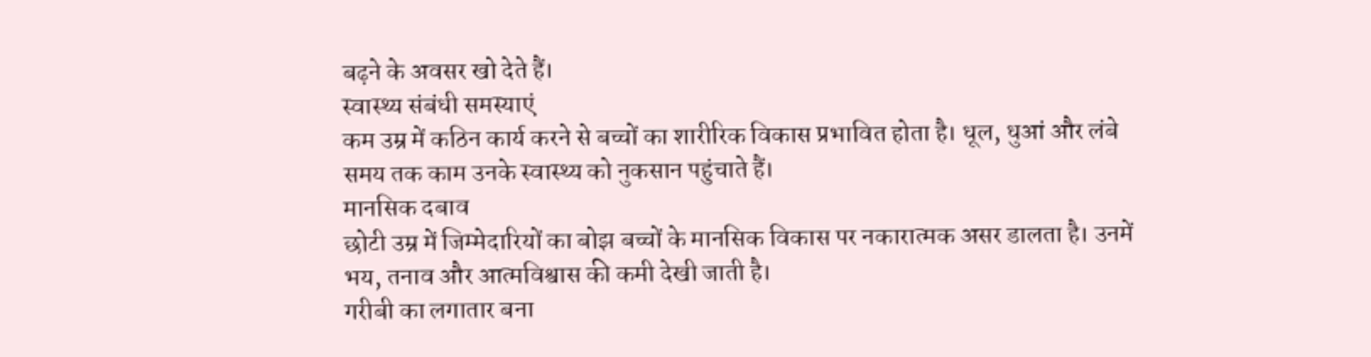बढ़ने के अवसर खो देते हैं।
स्वास्थ्य संबंधी समस्याएं
कम उम्र में कठिन कार्य करने से बच्चों का शारीरिक विकास प्रभावित होता है। धूल, धुआं और लंबे समय तक काम उनके स्वास्थ्य को नुकसान पहुंचाते हैं।
मानसिक दबाव
छोटी उम्र में जिम्मेदारियों का बोझ बच्चों के मानसिक विकास पर नकारात्मक असर डालता है। उनमें भय, तनाव और आत्मविश्वास की कमी देखी जाती है।
गरीबी का लगातार बना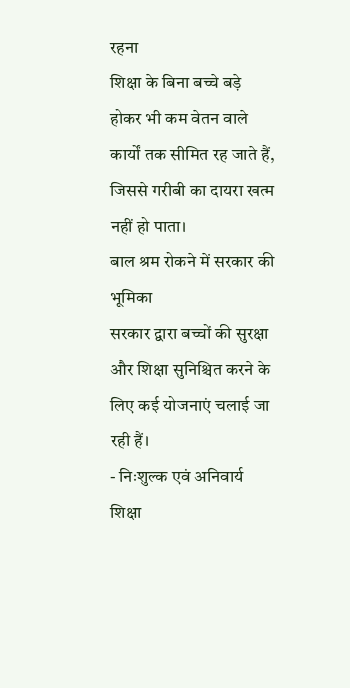रहना
शिक्षा के बिना बच्चे बड़े होकर भी कम वेतन वाले कार्यों तक सीमित रह जाते हैं, जिससे गरीबी का दायरा खत्म नहीं हो पाता।
बाल श्रम रोकने में सरकार की भूमिका
सरकार द्वारा बच्चों की सुरक्षा और शिक्षा सुनिश्चित करने के लिए कई योजनाएं चलाई जा रही हैं।
- निःशुल्क एवं अनिवार्य शिक्षा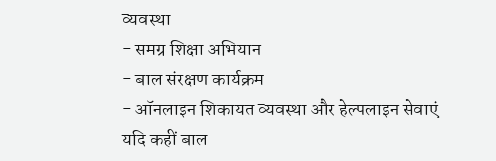व्यवस्था
- समग्र शिक्षा अभियान
- बाल संरक्षण कार्यक्रम
- ऑनलाइन शिकायत व्यवस्था और हेल्पलाइन सेवाएं
यदि कहीं बाल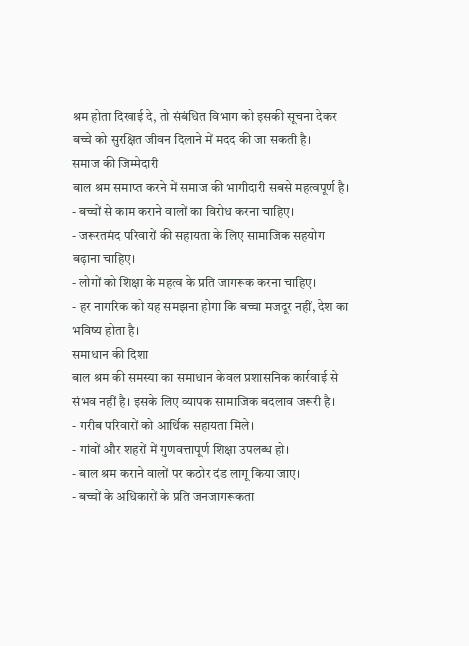श्रम होता दिखाई दे, तो संबंधित विभाग को इसकी सूचना देकर बच्चे को सुरक्षित जीवन दिलाने में मदद की जा सकती है।
समाज की जिम्मेदारी
बाल श्रम समाप्त करने में समाज की भागीदारी सबसे महत्वपूर्ण है।
- बच्चों से काम कराने वालों का विरोध करना चाहिए।
- जरूरतमंद परिवारों की सहायता के लिए सामाजिक सहयोग बढ़ाना चाहिए।
- लोगों को शिक्षा के महत्व के प्रति जागरूक करना चाहिए।
- हर नागरिक को यह समझना होगा कि बच्चा मजदूर नहीं, देश का भविष्य होता है।
समाधान की दिशा
बाल श्रम की समस्या का समाधान केवल प्रशासनिक कार्रवाई से संभव नहीं है। इसके लिए व्यापक सामाजिक बदलाव जरूरी है।
- गरीब परिवारों को आर्थिक सहायता मिले।
- गांवों और शहरों में गुणवत्तापूर्ण शिक्षा उपलब्ध हो।
- बाल श्रम कराने वालों पर कठोर दंड लागू किया जाए।
- बच्चों के अधिकारों के प्रति जनजागरूकता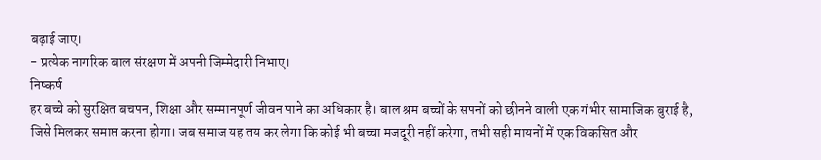बढ़ाई जाए।
- प्रत्येक नागरिक बाल संरक्षण में अपनी जिम्मेदारी निभाए।
निष्कर्ष
हर बच्चे को सुरक्षित बचपन, शिक्षा और सम्मानपूर्ण जीवन पाने का अधिकार है। बाल श्रम बच्चों के सपनों को छीनने वाली एक गंभीर सामाजिक बुराई है, जिसे मिलकर समाप्त करना होगा। जब समाज यह तय कर लेगा कि कोई भी बच्चा मजदूरी नहीं करेगा, तभी सही मायनों में एक विकसित और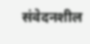संवेदनशील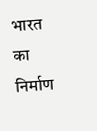भारत का निर्माण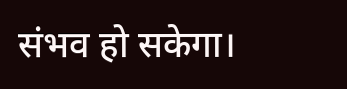संभव हो सकेगा।